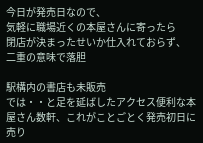今日が発売日なので、
気軽に職場近くの本屋さんに寄ったら
閉店が決まったせいか仕入れておらず、
二重の意味で落胆

駅構内の書店も未販売
では・・と足を延ばしたアクセス便利な本屋さん数軒、これがことごとく発売初日に売り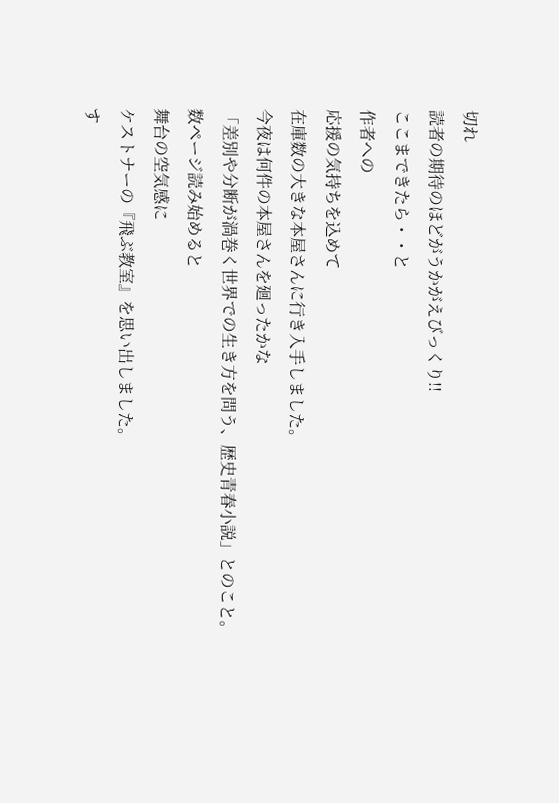切れ
読者の期待のほどがうかがえびっくり!!
ここまできたら・・と
作者への
応援の気持ちを込めて
在庫数の大きな本屋さんに行き入手しました。
今夜は何件の本屋さんを廻ったかな
「差別や分断が渦巻く世界での生き方を問う、歴史青春小説」とのこと。
数ページ読み始めると
舞台の空気感に
ケストナーの『飛ぶ教室』を思い出しました。
す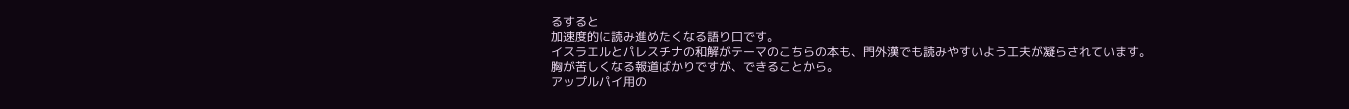るすると
加速度的に読み進めたくなる語り口です。
イスラエルとパレスチナの和解がテーマのこちらの本も、門外漢でも読みやすいよう工夫が凝らされています。
胸が苦しくなる報道ばかりですが、できることから。
アップルパイ用の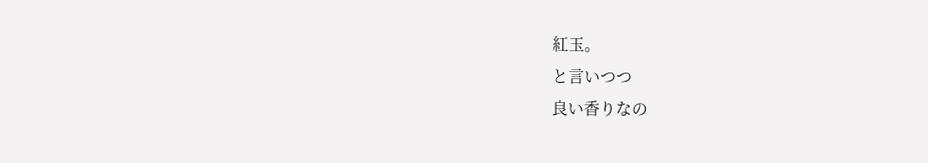紅玉。
と言いつつ
良い香りなの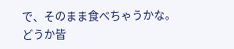で、そのまま食べちゃうかな。
どうか皆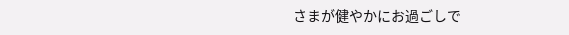さまが健やかにお過ごしで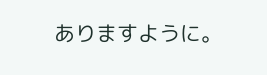ありますように。